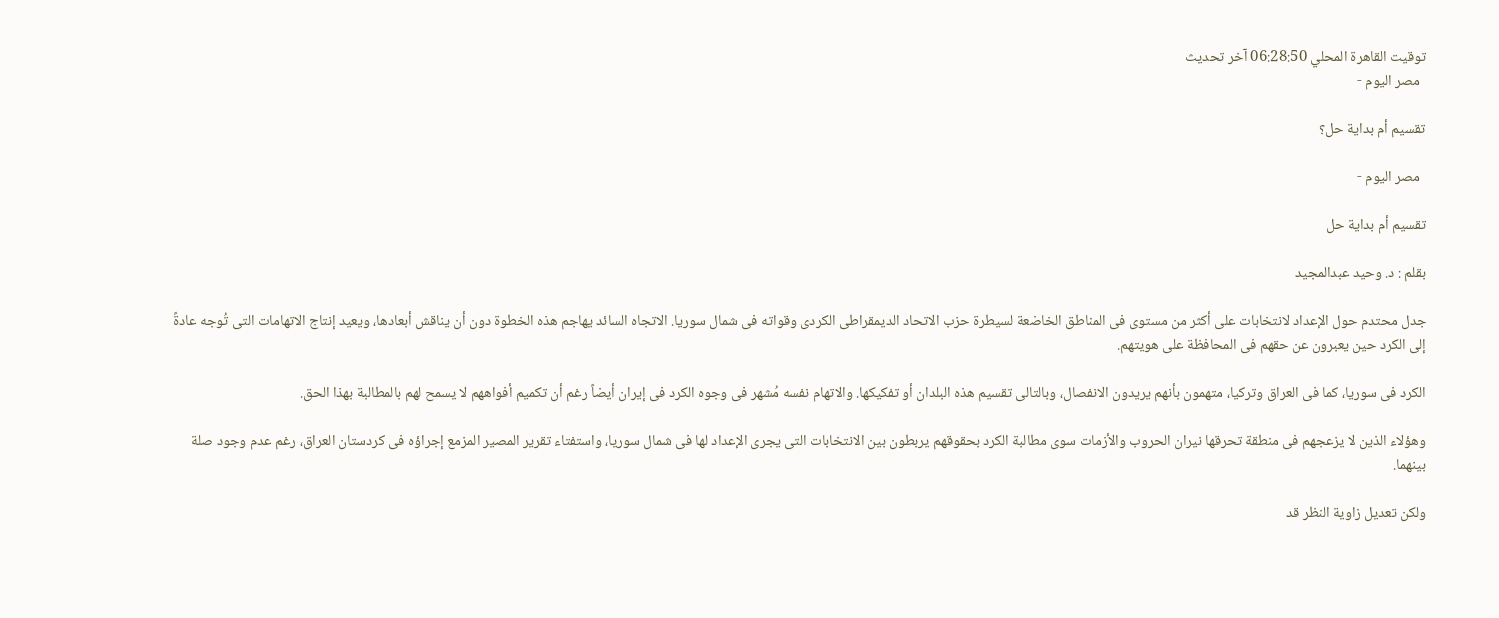توقيت القاهرة المحلي 06:28:50 آخر تحديث
  مصر اليوم -

تقسيم أم بداية حل؟

  مصر اليوم -

تقسيم أم بداية حل

بقلم : د. وحيد عبدالمجيد

جدل محتدم حول الإعداد لانتخابات على أكثر من مستوى فى المناطق الخاضعة لسيطرة حزب الاتحاد الديمقراطى الكردى وقواته فى شمال سوريا. الاتجاه السائد يهاجم هذه الخطوة دون أن يناقش أبعادها، ويعيد إنتاج الاتهامات التى تُوجه عادةً إلى الكرد حين يعبرون عن حقهم فى المحافظة على هويتهم.

الكرد فى سوريا، كما فى العراق وتركيا، متهمون بأنهم يريدون الانفصال، وبالتالى تقسيم هذه البلدان أو تفكيكها. والاتهام نفسه مُشهر فى وجوه الكرد فى إيران أيضاً رغم أن تكميم أفواههم لا يسمح لهم بالمطالبة بهذا الحق.

وهؤلاء الذين لا يزعجهم فى منطقة تحرقها نيران الحروب والأزمات سوى مطالبة الكرد بحقوقهم يربطون بين الانتخابات التى يجرى الإعداد لها فى شمال سوريا، واستفتاء تقرير المصير المزمع إجراؤه فى كردستان العراق، رغم عدم وجود صلة بينهما.

ولكن تعديل زاوية النظر قد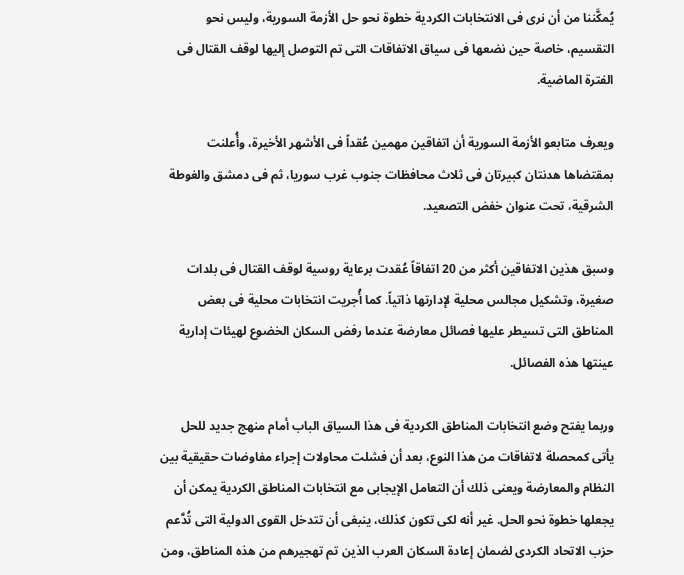يُمكَّننا من أن نرى فى الانتخابات الكردية خطوة نحو حل الأزمة السورية، وليس نحو التقسيم، خاصة حين نضعها فى سياق الاتفاقات التى تم التوصل إليها لوقف القتال فى الفترة الماضية.

ويعرف متابعو الأزمة السورية أن اتفاقين مهمين عُقداً فى الأشهر الأخيرة، وأُعلنت بمقتضاها هدنتان كبيرتان فى ثلاث محافظات جنوب غرب سوريا، ثم فى دمشق والغوطة الشرقية، تحت عنوان خفض التصعيد.

وسبق هذين الاتفاقين أكثر من 20 اتفاقاً عُقدت برعاية روسية لوقف القتال فى بلدات صغيرة، وتشكيل مجالس محلية لإدارتها ذاتياً. كما أُجريت انتخابات محلية فى بعض المناطق التى تسيطر عليها فصائل معارضة عندما رفض السكان الخضوع لهيئات إدارية عينتها هذه الفصائل.

وربما يفتح وضع انتخابات المناطق الكردية فى هذا السياق الباب أمام منهج جديد للحل يأتى كمحصلة لاتفاقات من هذا النوع، بعد أن فشلت محاولات إجراء مفاوضات حقيقية بين النظام والمعارضة ويعنى ذلك أن التعامل الإيجابى مع انتخابات المناطق الكردية يمكن أن يجعلها خطوة نحو الحل. غير أنه لكى تكون كذلك، ينبغى أن تتدخل القوى الدولية التى تُدَّعم حزب الاتحاد الكردى لضمان إعادة السكان العرب الذين تم تهجيرهم من هذه المناطق، ومن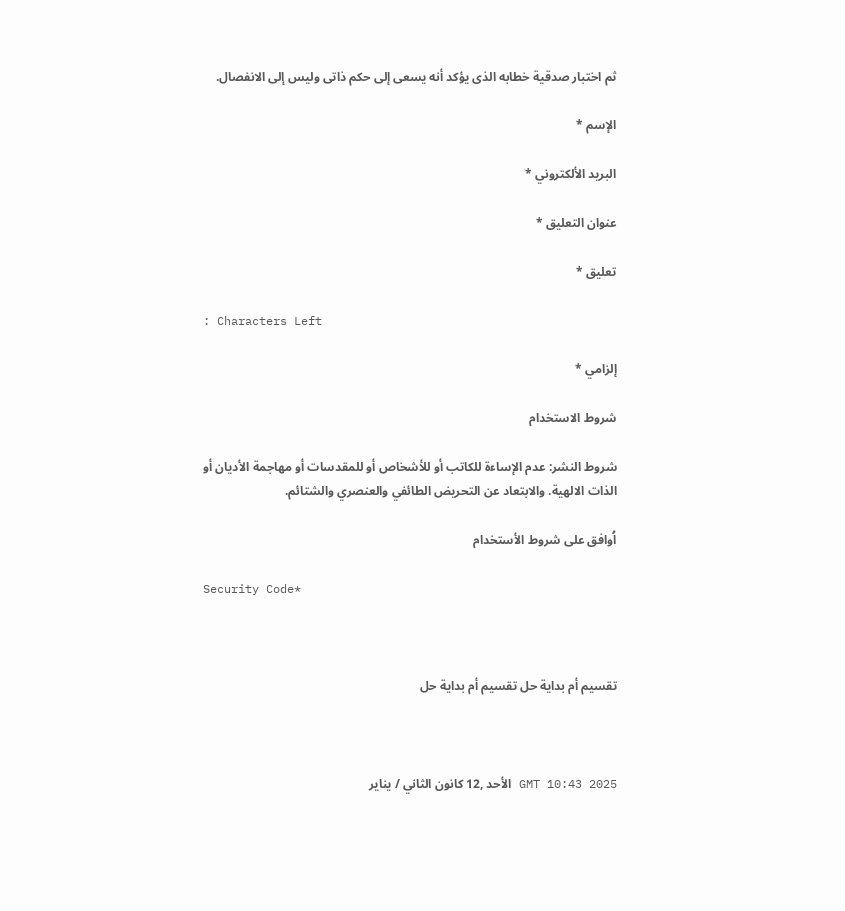ثم اختبار صدقية خطابه الذى يؤكد أنه يسعى إلى حكم ذاتى وليس إلى الانفصال.

الإسم *

البريد الألكتروني *

عنوان التعليق *

تعليق *

: Characters Left

إلزامي *

شروط الاستخدام

شروط النشر: عدم الإساءة للكاتب أو للأشخاص أو للمقدسات أو مهاجمة الأديان أو الذات الالهية. والابتعاد عن التحريض الطائفي والعنصري والشتائم.

اُوافق على شروط الأستخدام

Security Code*



تقسيم أم بداية حل تقسيم أم بداية حل



GMT 10:43 2025 الأحد ,12 كانون الثاني / يناير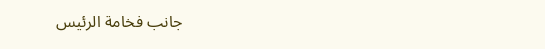جانب فخامة الرئيس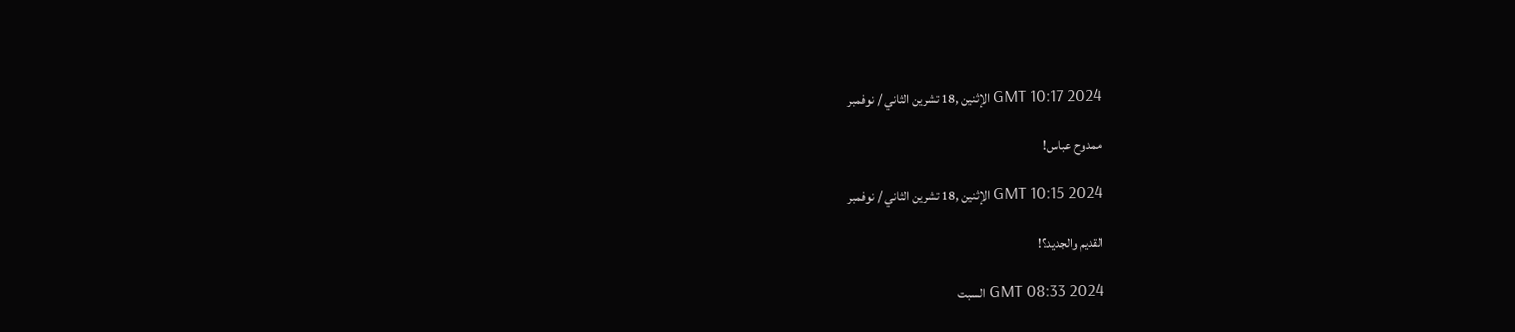GMT 10:17 2024 الإثنين ,18 تشرين الثاني / نوفمبر

ممدوح عباس!

GMT 10:15 2024 الإثنين ,18 تشرين الثاني / نوفمبر

القديم والجديد؟!

GMT 08:33 2024 السبت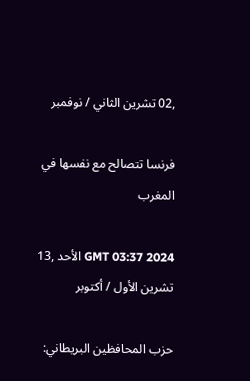,02 تشرين الثاني / نوفمبر

فرنسا تتصالح مع نفسها في المغرب

GMT 03:37 2024 الأحد ,13 تشرين الأول / أكتوبر

حزب المحافظين البريطاني: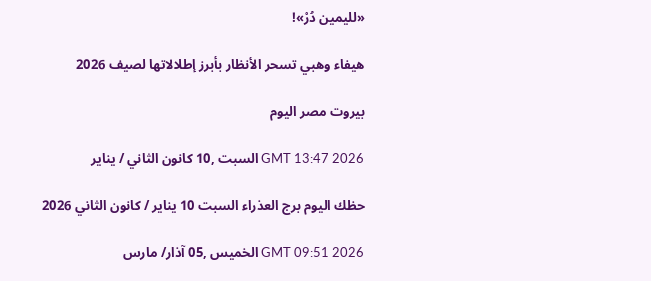«لليمين دُرْ»!

هيفاء وهبي تسحر الأنظار بأبرز إطلالاتها لصيف 2026

بيروت مصر اليوم

GMT 13:47 2026 السبت ,10 كانون الثاني / يناير

حظك اليوم برج العذراء السبت 10 يناير / كانون الثاني 2026

GMT 09:51 2026 الخميس ,05 آذار/ مارس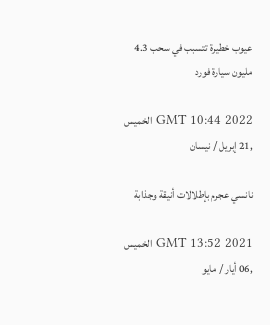عيوب خطيرة تتسبب في سحب 4.3 مليون سيارة فورد

GMT 10:44 2022 الخميس ,21 إبريل / نيسان

نانسي عجرم بإطلالات أنيقة وجذابة

GMT 13:52 2021 الخميس ,06 أيار / مايو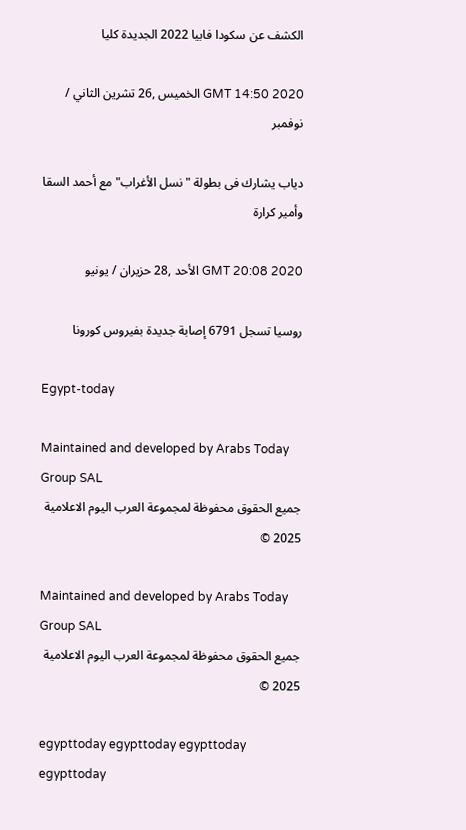الكشف عن سكودا فابيا 2022 الجديدة كليا

GMT 14:50 2020 الخميس ,26 تشرين الثاني / نوفمبر

دياب يشارك فى بطولة "نسل الأغراب" مع أحمد السقا وأمير كرارة

GMT 20:08 2020 الأحد ,28 حزيران / يونيو

روسيا تسجل 6791 إصابة جديدة بفيروس كورونا

Egypt-today

Maintained and developed by Arabs Today Group SAL
جميع الحقوق محفوظة لمجموعة العرب اليوم الاعلامية 2025 ©

Maintained and developed by Arabs Today Group SAL
جميع الحقوق محفوظة لمجموعة العرب اليوم الاعلامية 2025 ©

egypttoday egypttoday egypttoday egypttoday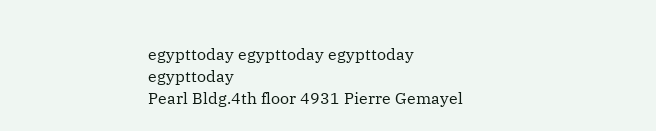egypttoday egypttoday egypttoday
egypttoday
Pearl Bldg.4th floor 4931 Pierre Gemayel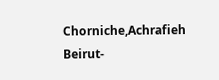Chorniche,Achrafieh Beirut-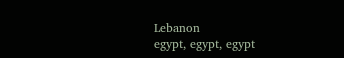Lebanon
egypt, egypt, egypt